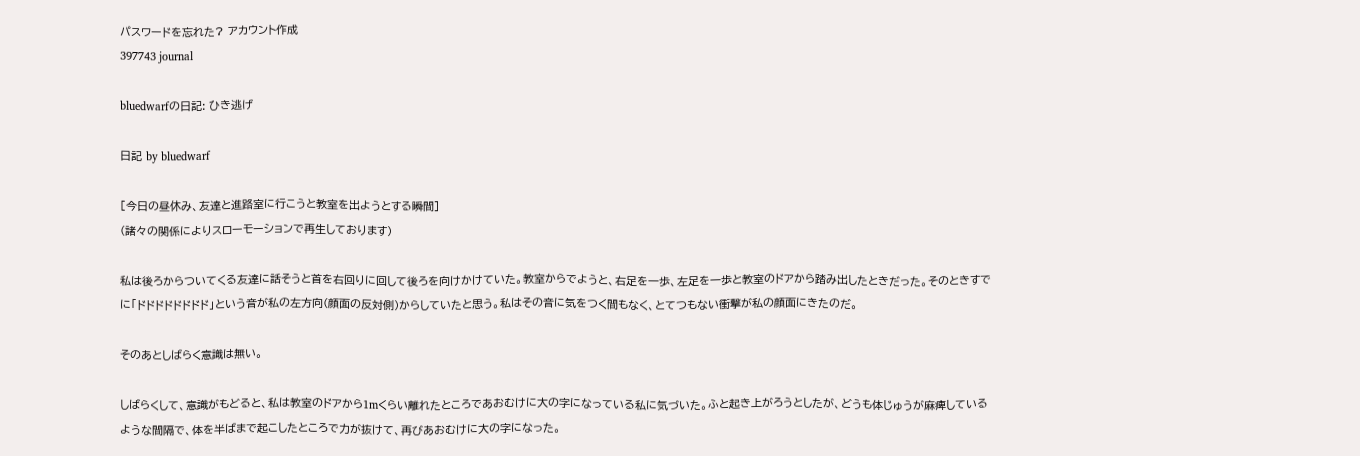パスワードを忘れた? アカウント作成
397743 journal

bluedwarfの日記: ひき逃げ

日記 by bluedwarf

[今日の昼休み、友達と進路室に行こうと教室を出ようとする瞬間]
(諸々の関係によりスローモーションで再生しております)

私は後ろからついてくる友達に話そうと首を右回りに回して後ろを向けかけていた。教室からでようと、右足を一歩、左足を一歩と教室のドアから踏み出したときだった。そのときすでに「ドドドドドドドド」という音が私の左方向(顔面の反対側)からしていたと思う。私はその音に気をつく間もなく、とてつもない衝撃が私の顔面にきたのだ。

そのあとしばらく意識は無い。

しばらくして、意識がもどると、私は教室のドアから1mくらい離れたところであおむけに大の字になっている私に気づいた。ふと起き上がろうとしたが、どうも体じゅうが麻痺しているような間隔で、体を半ばまで起こしたところで力が抜けて、再びあおむけに大の字になった。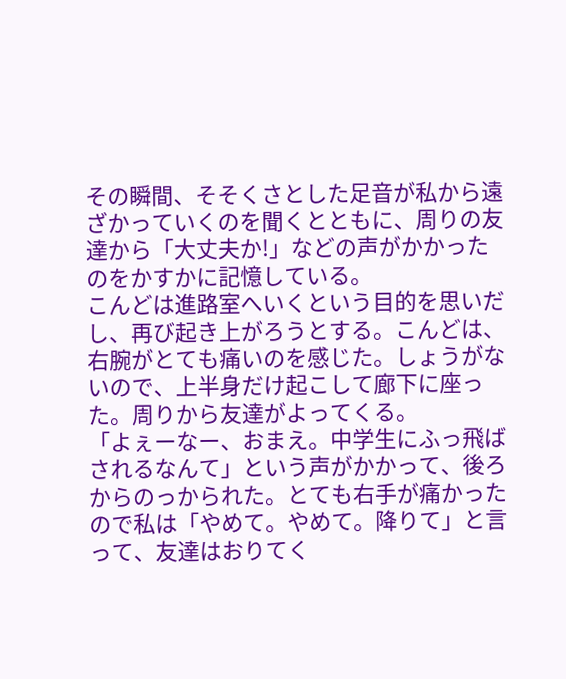その瞬間、そそくさとした足音が私から遠ざかっていくのを聞くとともに、周りの友達から「大丈夫か!」などの声がかかったのをかすかに記憶している。
こんどは進路室へいくという目的を思いだし、再び起き上がろうとする。こんどは、右腕がとても痛いのを感じた。しょうがないので、上半身だけ起こして廊下に座った。周りから友達がよってくる。
「よぇーなー、おまえ。中学生にふっ飛ばされるなんて」という声がかかって、後ろからのっかられた。とても右手が痛かったので私は「やめて。やめて。降りて」と言って、友達はおりてく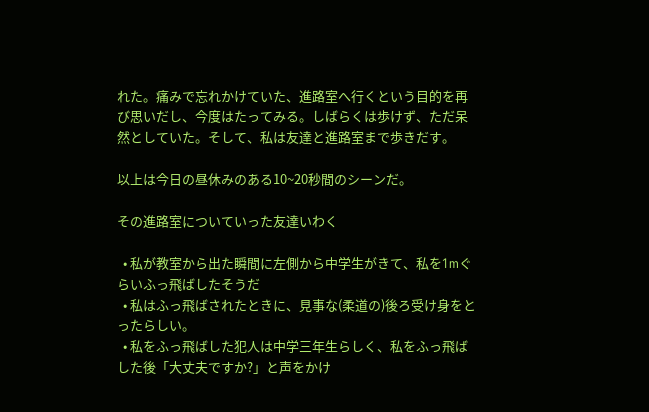れた。痛みで忘れかけていた、進路室へ行くという目的を再び思いだし、今度はたってみる。しばらくは歩けず、ただ呆然としていた。そして、私は友達と進路室まで歩きだす。

以上は今日の昼休みのある10~20秒間のシーンだ。

その進路室についていった友達いわく

  • 私が教室から出た瞬間に左側から中学生がきて、私を1mぐらいふっ飛ばしたそうだ
  • 私はふっ飛ばされたときに、見事な(柔道の)後ろ受け身をとったらしい。
  • 私をふっ飛ばした犯人は中学三年生らしく、私をふっ飛ばした後「大丈夫ですか?」と声をかけ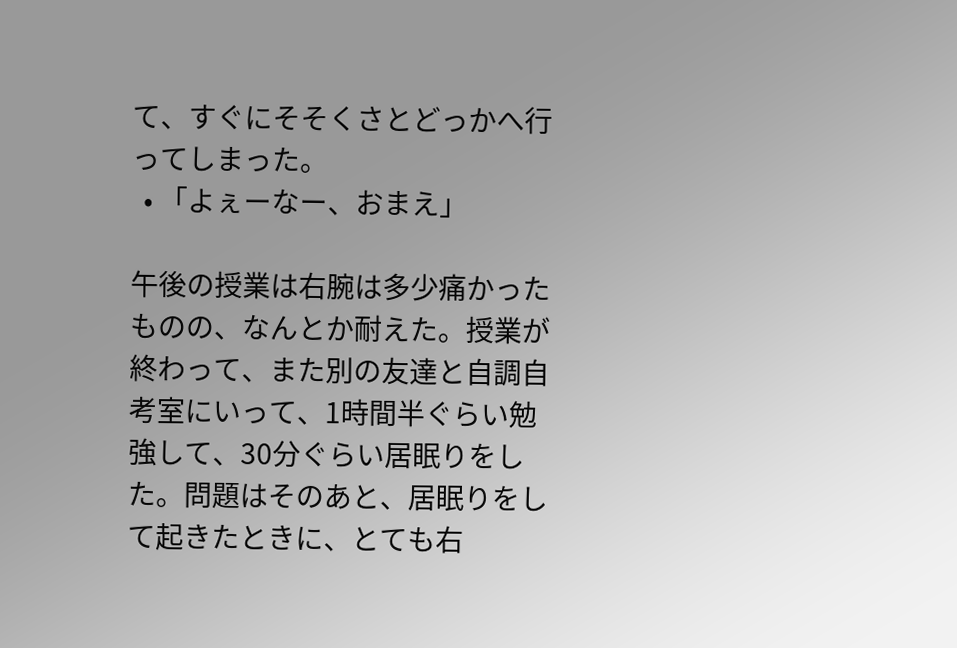て、すぐにそそくさとどっかへ行ってしまった。
  • 「よぇーなー、おまえ」

午後の授業は右腕は多少痛かったものの、なんとか耐えた。授業が終わって、また別の友達と自調自考室にいって、1時間半ぐらい勉強して、30分ぐらい居眠りをした。問題はそのあと、居眠りをして起きたときに、とても右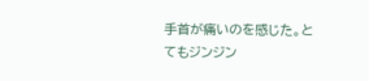手首が痛いのを感じた。とてもジンジン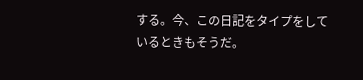する。今、この日記をタイプをしているときもそうだ。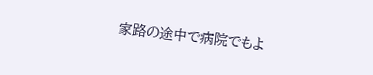家路の途中で病院でもよ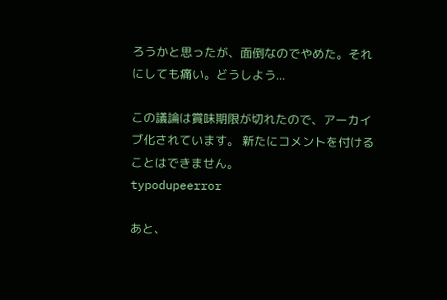ろうかと思ったが、面倒なのでやめた。それにしても痛い。どうしよう...

この議論は賞味期限が切れたので、アーカイブ化されています。 新たにコメントを付けることはできません。
typodupeerror

あと、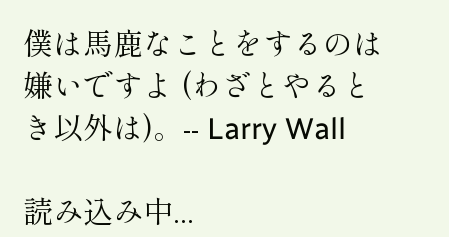僕は馬鹿なことをするのは嫌いですよ (わざとやるとき以外は)。-- Larry Wall

読み込み中...